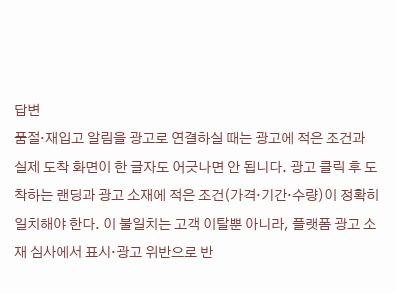답변
품절·재입고 알림을 광고로 연결하실 때는 광고에 적은 조건과 실제 도착 화면이 한 글자도 어긋나면 안 됩니다. 광고 클릭 후 도착하는 랜딩과 광고 소재에 적은 조건(가격·기간·수량)이 정확히 일치해야 한다. 이 불일치는 고객 이탈뿐 아니라, 플랫폼 광고 소재 심사에서 표시·광고 위반으로 반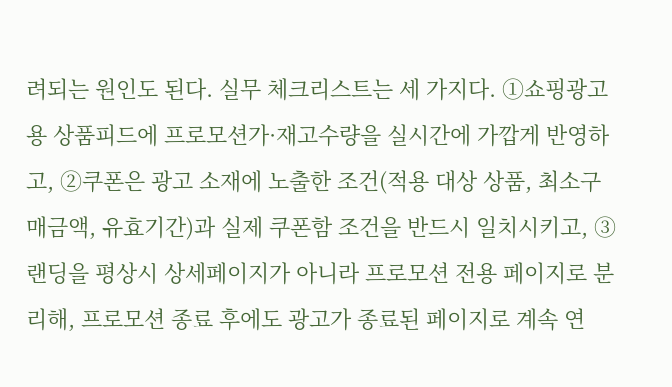려되는 원인도 된다. 실무 체크리스트는 세 가지다. ①쇼핑광고용 상품피드에 프로모션가·재고수량을 실시간에 가깝게 반영하고, ②쿠폰은 광고 소재에 노출한 조건(적용 대상 상품, 최소구매금액, 유효기간)과 실제 쿠폰함 조건을 반드시 일치시키고, ③랜딩을 평상시 상세페이지가 아니라 프로모션 전용 페이지로 분리해, 프로모션 종료 후에도 광고가 종료된 페이지로 계속 연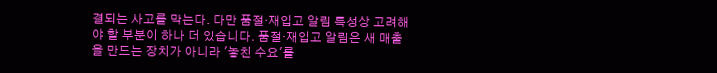결되는 사고를 막는다. 다만 품절·재입고 알림 특성상 고려해야 할 부분이 하나 더 있습니다. 품절·재입고 알림은 새 매출을 만드는 장치가 아니라 '놓친 수요'를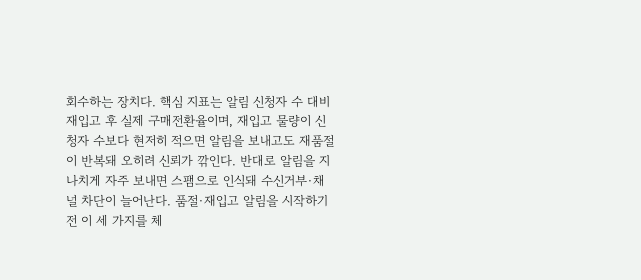회수하는 장치다. 핵심 지표는 알림 신청자 수 대비 재입고 후 실제 구매전환율이며, 재입고 물량이 신청자 수보다 현저히 적으면 알림을 보내고도 재품절이 반복돼 오히려 신뢰가 깎인다. 반대로 알림을 지나치게 자주 보내면 스팸으로 인식돼 수신거부·채널 차단이 늘어난다. 품절·재입고 알림을 시작하기 전 이 세 가지를 체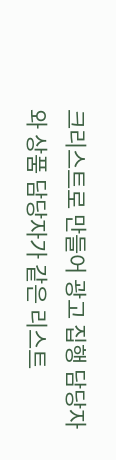크리스트로 만들어 광고 집행 담당자와 상품 담당자가 같은 리스트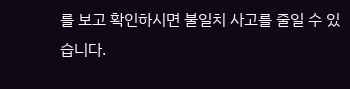를 보고 확인하시면 불일치 사고를 줄일 수 있습니다.